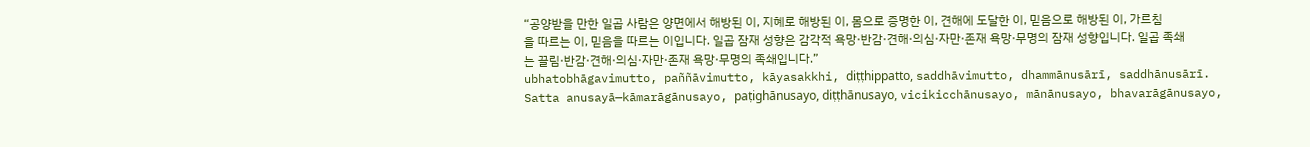“공양받을 만한 일곱 사람은 양면에서 해방된 이, 지혜로 해방된 이, 몸으로 증명한 이, 견해에 도달한 이, 믿음으로 해방된 이, 가르침을 따르는 이, 믿음을 따르는 이입니다. 일곱 잠재 성향은 감각적 욕망·반감·견해·의심·자만·존재 욕망·무명의 잠재 성향입니다. 일곱 족쇄는 끌림·반감·견해·의심·자만·존재 욕망·무명의 족쇄입니다.”
ubhatobhāgavimutto, paññāvimutto, kāyasakkhi, diṭṭhippatto, saddhāvimutto, dhammānusārī, saddhānusārī. Satta anusayā—kāmarāgānusayo, paṭighānusayo, diṭṭhānusayo, vicikicchānusayo, mānānusayo, bhavarāgānusayo,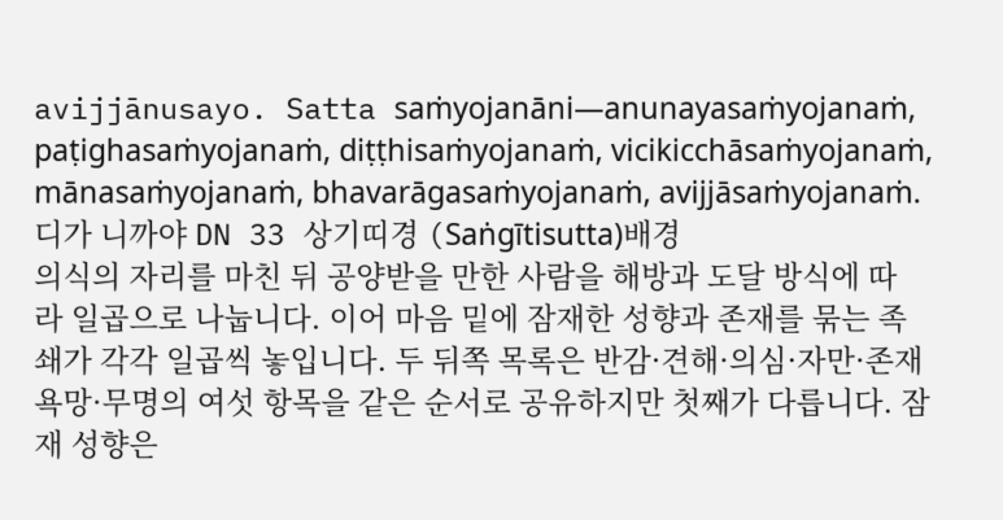avijjānusayo. Satta saṁyojanāni—anunayasaṁyojanaṁ, paṭighasaṁyojanaṁ, diṭṭhisaṁyojanaṁ, vicikicchāsaṁyojanaṁ, mānasaṁyojanaṁ, bhavarāgasaṁyojanaṁ, avijjāsaṁyojanaṁ.
디가 니까야 DN 33 상기띠경 (Saṅgītisutta)배경
의식의 자리를 마친 뒤 공양받을 만한 사람을 해방과 도달 방식에 따라 일곱으로 나눕니다. 이어 마음 밑에 잠재한 성향과 존재를 묶는 족쇄가 각각 일곱씩 놓입니다. 두 뒤쪽 목록은 반감·견해·의심·자만·존재 욕망·무명의 여섯 항목을 같은 순서로 공유하지만 첫째가 다릅니다. 잠재 성향은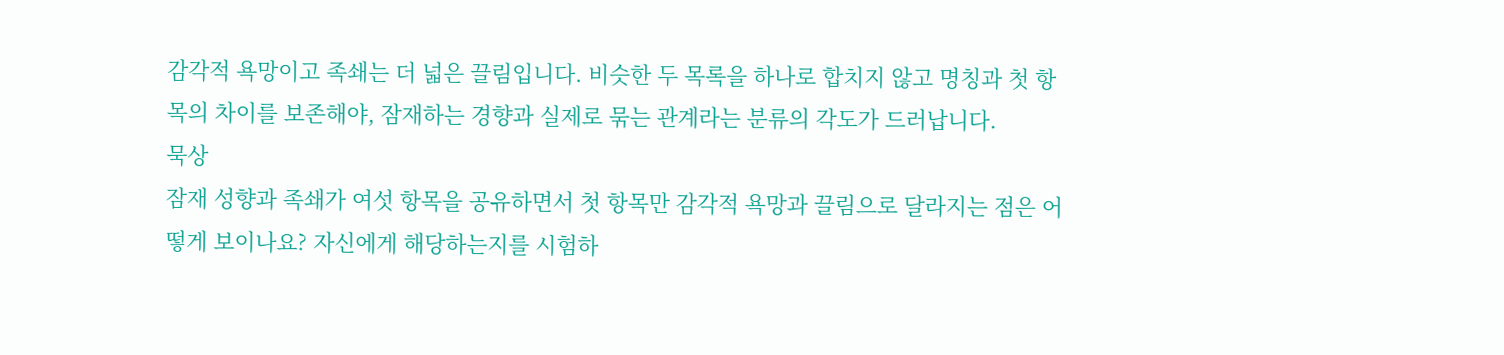감각적 욕망이고 족쇄는 더 넓은 끌림입니다. 비슷한 두 목록을 하나로 합치지 않고 명칭과 첫 항목의 차이를 보존해야, 잠재하는 경향과 실제로 묶는 관계라는 분류의 각도가 드러납니다.
묵상
잠재 성향과 족쇄가 여섯 항목을 공유하면서 첫 항목만 감각적 욕망과 끌림으로 달라지는 점은 어떻게 보이나요? 자신에게 해당하는지를 시험하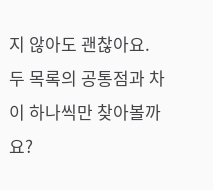지 않아도 괜찮아요. 두 목록의 공통점과 차이 하나씩만 찾아볼까요?